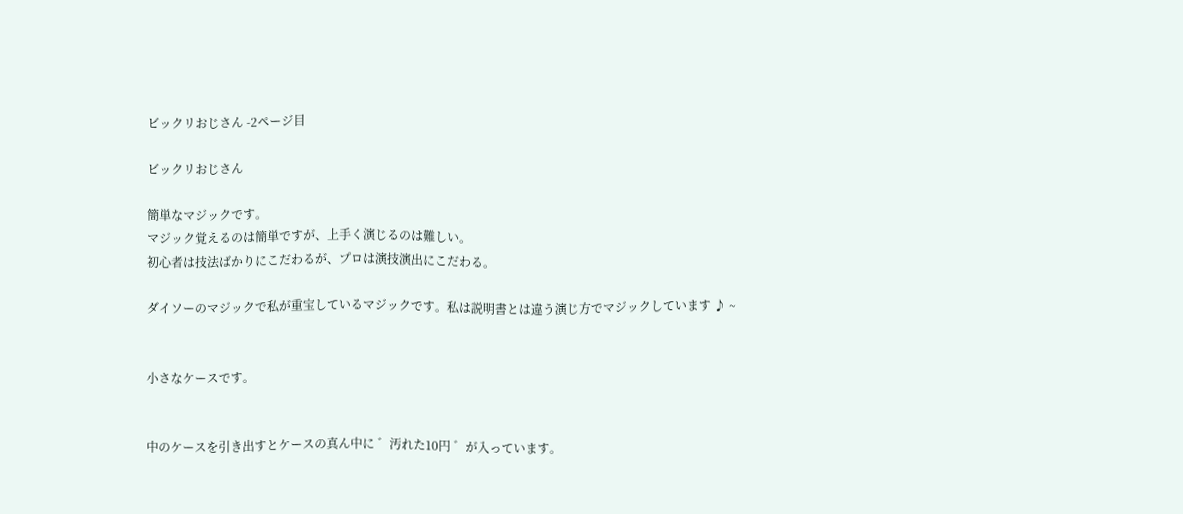ビックリおじさん -2ページ目

ビックリおじさん

簡単なマジックです。
マジック覚えるのは簡単ですが、上手く演じるのは難しい。
初心者は技法ばかりにこだわるが、プロは演技演出にこだわる。

ダイソーのマジックで私が重宝しているマジックです。私は説明書とは違う演じ方でマジックしています ♪ ~


小さなケースです。


中のケースを引き出すとケースの真ん中に ゛汚れた10円 ゛が入っています。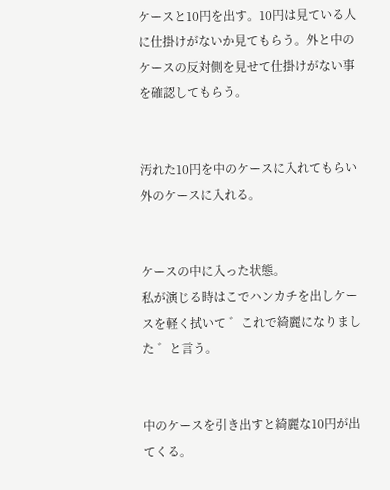ケースと10円を出す。10円は見ている人に仕掛けがないか見てもらう。外と中のケースの反対側を見せて仕掛けがない事を確認してもらう。


汚れた10円を中のケースに入れてもらい外のケースに入れる。


ケースの中に入った状態。
私が演じる時はこでハンカチを出しケースを軽く拭いて ゛これで綺麗になりました ゛と言う。


中のケースを引き出すと綺麗な10円が出てくる。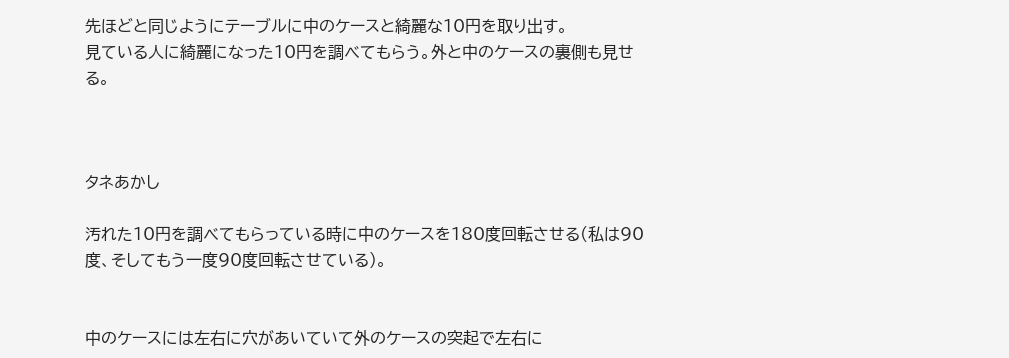先ほどと同じようにテーブルに中のケースと綺麗な10円を取り出す。
見ている人に綺麗になった10円を調べてもらう。外と中のケースの裏側も見せる。



タネあかし

汚れた10円を調べてもらっている時に中のケースを180度回転させる(私は90度、そしてもう一度90度回転させている)。


中のケースには左右に穴があいていて外のケースの突起で左右に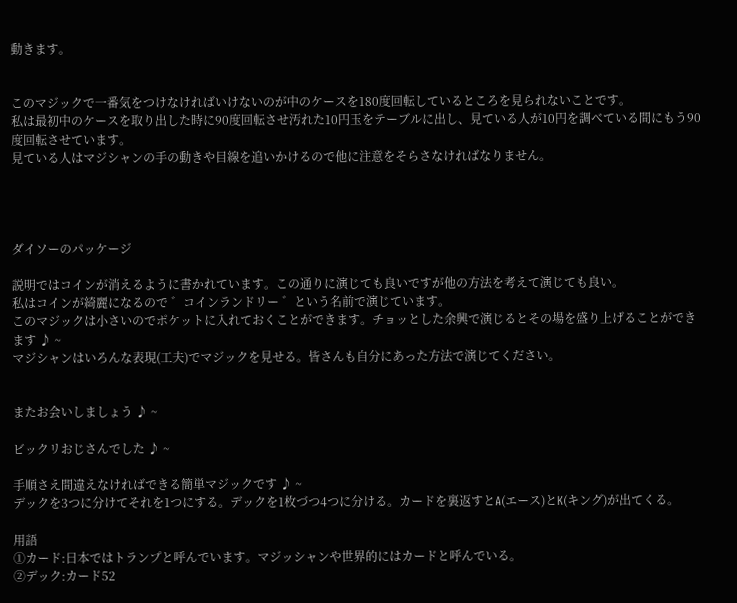動きます。


このマジックで一番気をつけなければいけないのが中のケースを180度回転しているところを見られないことです。
私は最初中のケースを取り出した時に90度回転させ汚れた10円玉をテーブルに出し、見ている人が10円を調べている間にもう90度回転させています。
見ている人はマジシャンの手の動きや目線を追いかけるので他に注意をそらさなければなりません。




ダイソーのパッケージ

説明ではコインが消えるように書かれています。この通りに演じても良いですが他の方法を考えて演じても良い。
私はコインが綺麗になるので ゛コインランドリー ゛という名前で演じています。
このマジックは小さいのでポケットに入れておくことができます。チョッとした余興で演じるとその場を盛り上げることができます ♪ ~
マジシャンはいろんな表現(工夫)でマジックを見せる。皆さんも自分にあった方法で演じてください。


またお会いしましょう ♪ ~

ビックリおじさんでした ♪ ~

手順さえ間違えなければできる簡単マジックです ♪ ~
デックを3つに分けてそれを1つにする。デックを1枚づつ4つに分ける。カードを裏返すとA(エース)とK(キング)が出てくる。

用語
①カード:日本ではトランプと呼んでいます。マジッシャンや世界的にはカードと呼んでいる。
②デック:カード52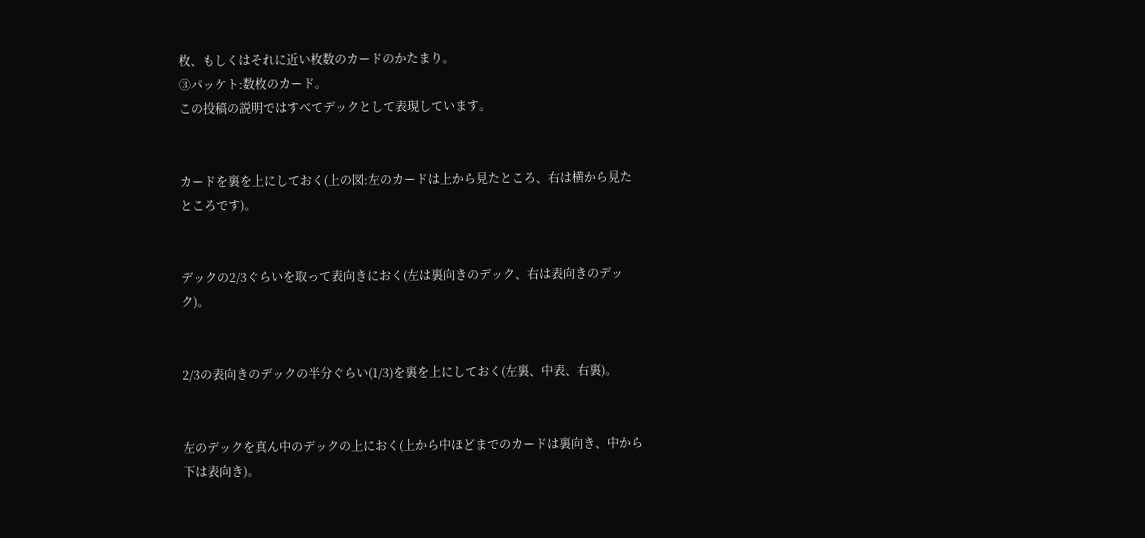枚、もしくはそれに近い枚数のカードのかたまり。
③パッケト:数枚のカード。
この投稿の説明ではすべてデックとして表現しています。


カードを裏を上にしておく(上の図:左のカードは上から見たところ、右は横から見たところです)。


デックの2/3ぐらいを取って表向きにおく(左は裏向きのデック、右は表向きのデック)。


2/3の表向きのデックの半分ぐらい(1/3)を裏を上にしておく(左裏、中表、右裏)。


左のデックを真ん中のデックの上におく(上から中ほどまでのカードは裏向き、中から下は表向き)。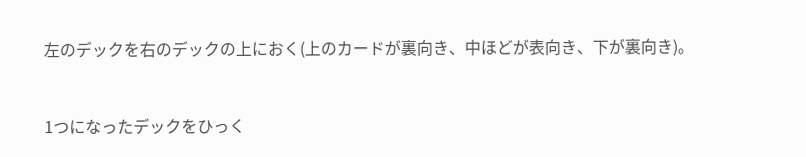左のデックを右のデックの上におく(上のカードが裏向き、中ほどが表向き、下が裏向き)。


1つになったデックをひっく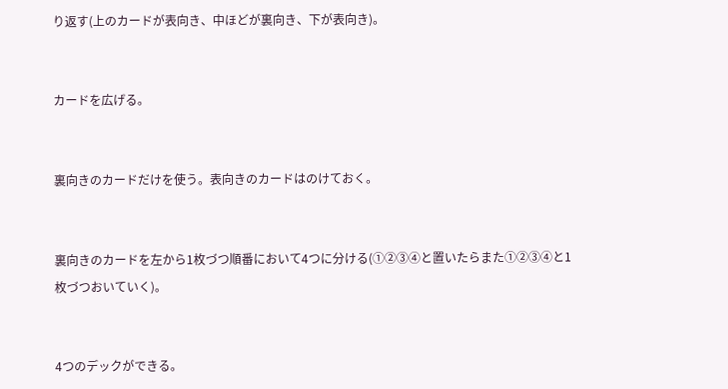り返す(上のカードが表向き、中ほどが裏向き、下が表向き)。


カードを広げる。


裏向きのカードだけを使う。表向きのカードはのけておく。


裏向きのカードを左から1枚づつ順番において4つに分ける(①②③④と置いたらまた①②③④と1枚づつおいていく)。


4つのデックができる。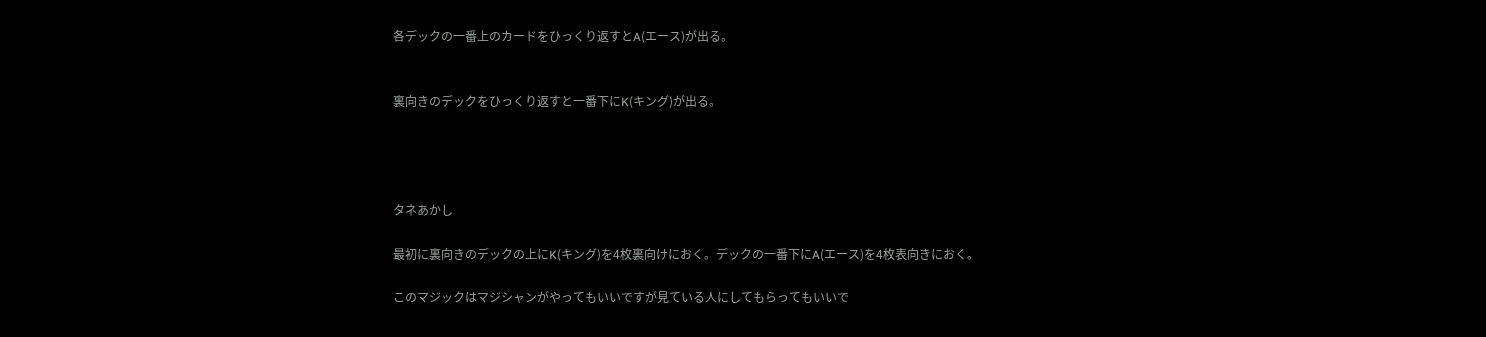各デックの一番上のカードをひっくり返すとA(エース)が出る。


裏向きのデックをひっくり返すと一番下にK(キング)が出る。




タネあかし

最初に裏向きのデックの上にK(キング)を4枚裏向けにおく。デックの一番下にA(エース)を4枚表向きにおく。

このマジックはマジシャンがやってもいいですが見ている人にしてもらってもいいで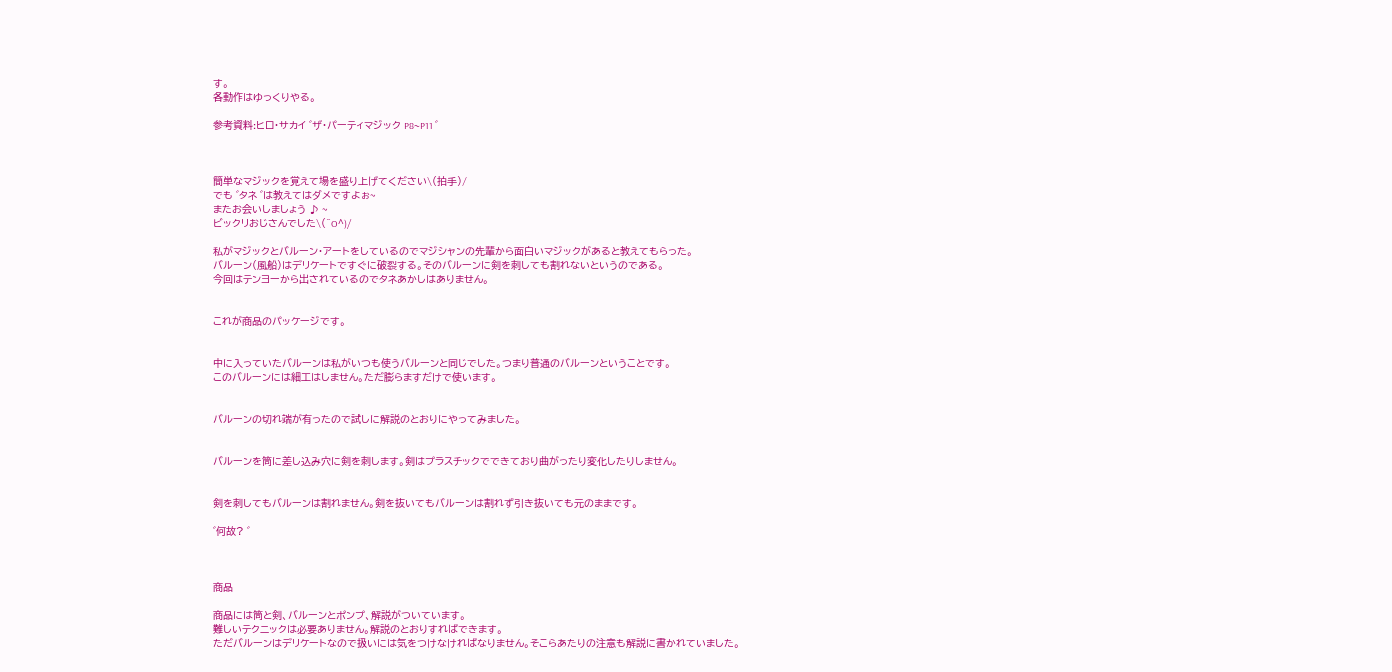す。
各動作はゆっくりやる。

参考資料:ヒロ・サカイ ゛ザ・パーティマジック P8~P11 ゛



簡単なマジックを覚えて場を盛り上げてください\(拍手)/
でも ゛タネ ゛は教えてはダメですよぉ~
またお会いしましょう ♪ ~
ビックリおじさんでした\(^O^)/

私がマジックとバルーン・アートをしているのでマジシャンの先輩から面白いマジックがあると教えてもらった。
バルーン(風船)はデリケートですぐに破裂する。そのバルーンに剣を刺しても割れないというのである。
今回はテンヨーから出されているのでタネあかしはありません。


これが商品のパッケージです。


中に入っていたバルーンは私がいつも使うバルーンと同じでした。つまり普通のバルーンということです。
このバルーンには細工はしません。ただ膨らますだけで使います。


バルーンの切れ端が有ったので試しに解説のとおりにやってみました。


バルーンを筒に差し込み穴に剣を刺します。剣はプラスチックでできており曲がったり変化したりしません。


剣を刺してもバルーンは割れません。剣を抜いてもバルーンは割れず引き抜いても元のままです。

゛何故? ゛



商品

商品には筒と剣、バルーンとポンプ、解説がついています。
難しいテクニックは必要ありません。解説のとおりすればできます。
ただバルーンはデリケートなので扱いには気をつけなければなりません。そこらあたりの注意も解説に書かれていました。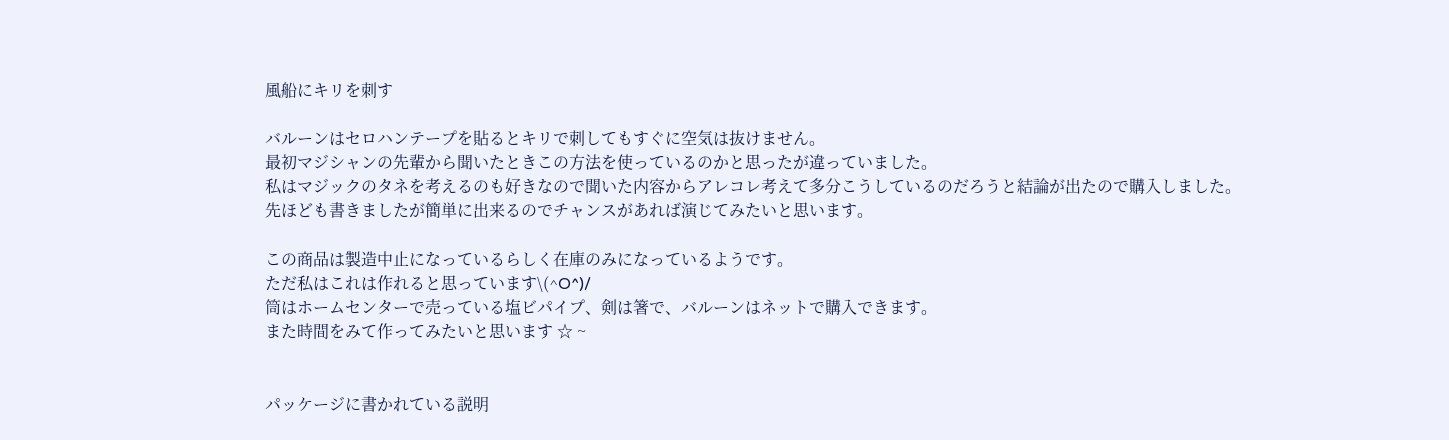風船にキリを刺す

バルーンはセロハンテープを貼るとキリで刺してもすぐに空気は抜けません。
最初マジシャンの先輩から聞いたときこの方法を使っているのかと思ったが違っていました。
私はマジックのタネを考えるのも好きなので聞いた内容からアレコレ考えて多分こうしているのだろうと結論が出たので購入しました。
先ほども書きましたが簡単に出来るのでチャンスがあれば演じてみたいと思います。

この商品は製造中止になっているらしく在庫のみになっているようです。
ただ私はこれは作れると思っています\(^O^)/
筒はホームセンターで売っている塩ビパイプ、剣は箸で、バルーンはネットで購入できます。
また時間をみて作ってみたいと思います ☆ ~


パッケージに書かれている説明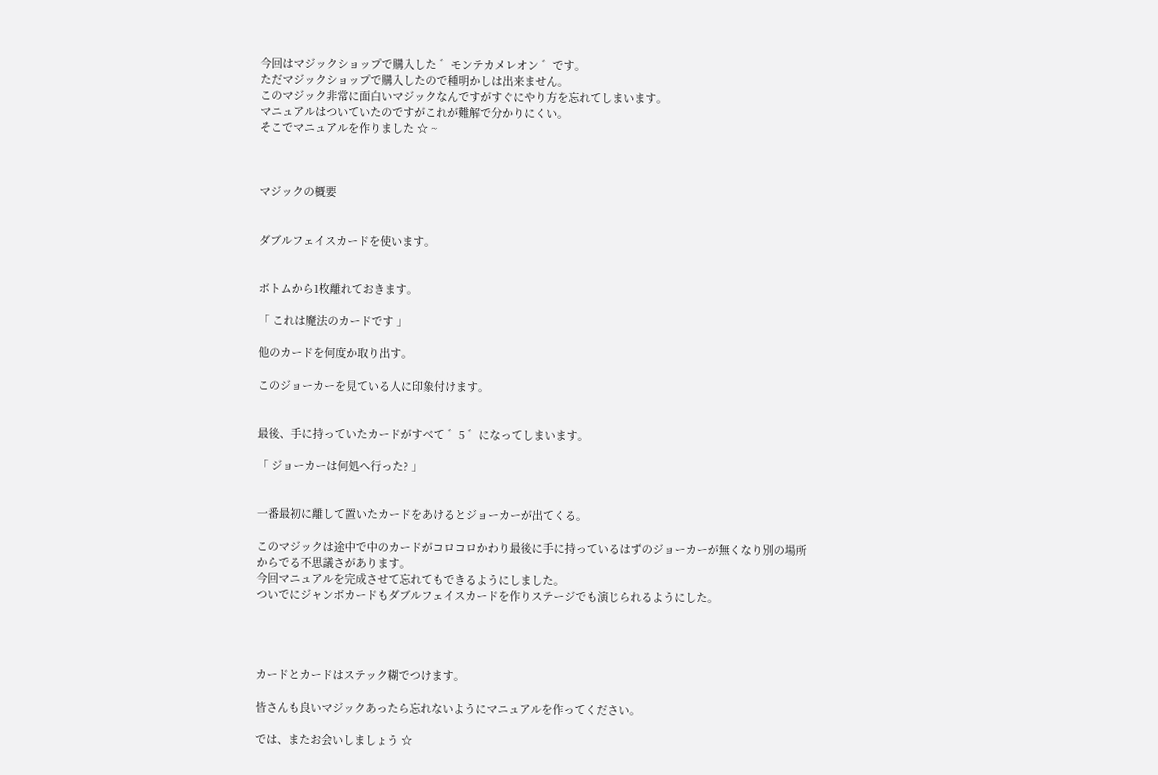今回はマジックショップで購入した ゛モンテカメレオン ゛です。
ただマジックショップで購入したので種明かしは出来ません。
このマジック非常に面白いマジックなんですがすぐにやり方を忘れてしまいます。
マニュアルはついていたのですがこれが難解で分かりにくい。
そこでマニュアルを作りました ☆ ~



マジックの概要


ダブルフェイスカードを使います。


ボトムから1枚離れておきます。

「 これは魔法のカードです 」

他のカードを何度か取り出す。

このジョーカーを見ている人に印象付けます。


最後、手に持っていたカードがすべて ゛5 ゛になってしまいます。

「 ジョーカーは何処へ行った? 」


一番最初に離して置いたカードをあけるとジョーカーが出てくる。

このマジックは途中で中のカードがコロコロかわり最後に手に持っているはずのジョーカーが無くなり別の場所からでる不思議さがあります。
今回マニュアルを完成させて忘れてもできるようにしました。
ついでにジャンボカードもダブルフェイスカードを作りステージでも演じられるようにした。




カードとカードはステック糊でつけます。

皆さんも良いマジックあったら忘れないようにマニュアルを作ってください。

では、またお会いしましょう ☆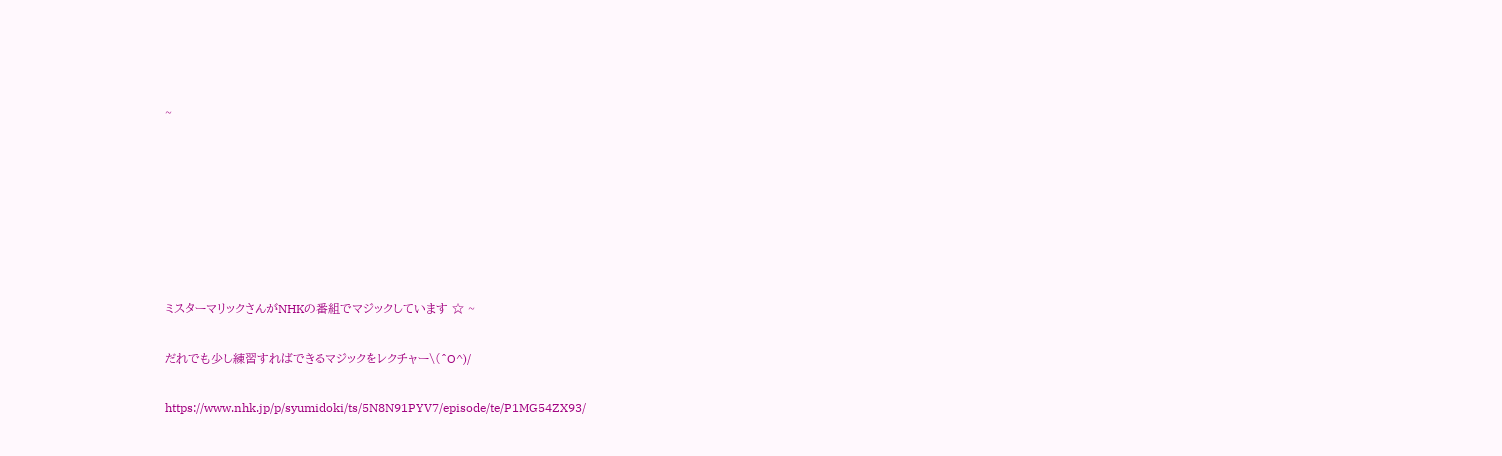~







ミスターマリックさんがNHKの番組でマジックしています ☆ ~

だれでも少し練習すればできるマジックをレクチャー\(^O^)/

https://www.nhk.jp/p/syumidoki/ts/5N8N91PYV7/episode/te/P1MG54ZX93/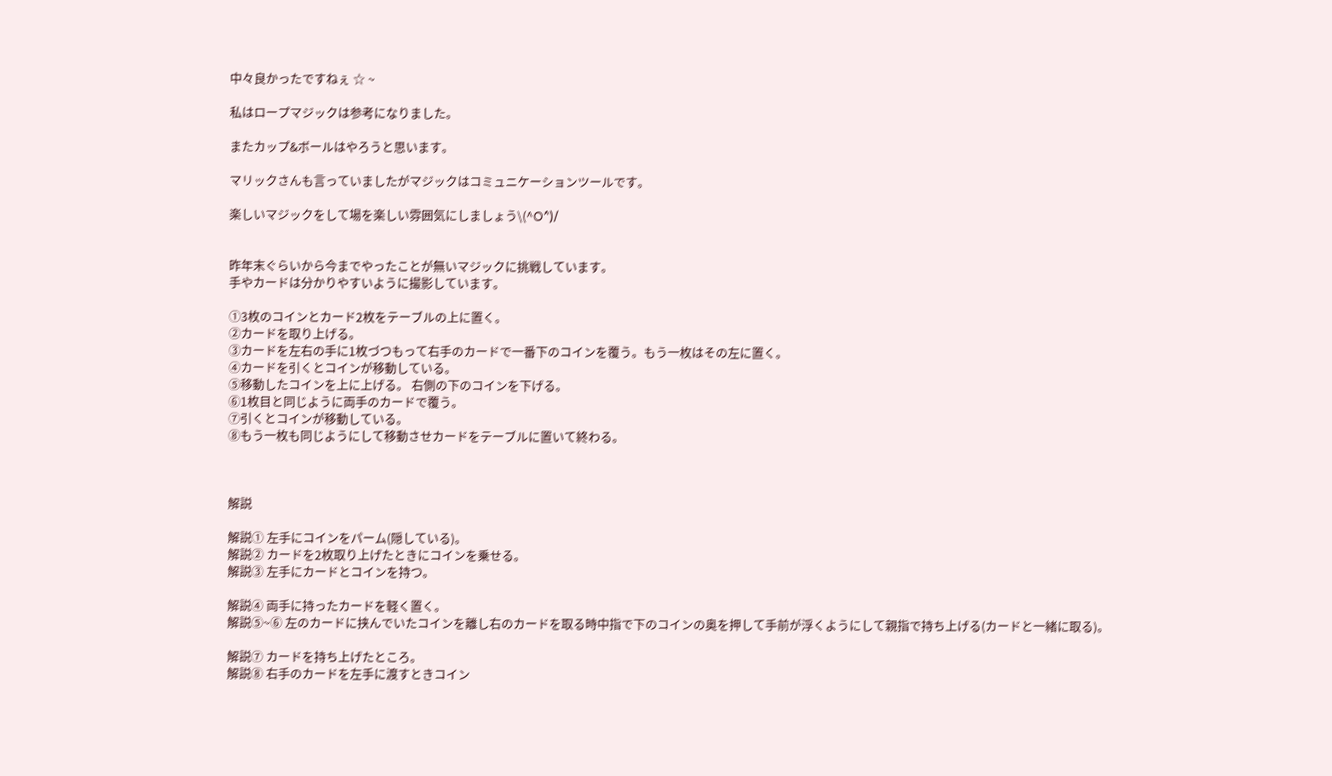中々良かったですねぇ ☆ ~

私はロープマジックは参考になりました。

またカップ&ボールはやろうと思います。

マリックさんも言っていましたがマジックはコミュニケーションツールです。

楽しいマジックをして場を楽しい雰囲気にしましょう\(^O^)/


昨年末ぐらいから今までやったことが無いマジックに挑戦しています。
手やカードは分かりやすいように撮影しています。

①3枚のコインとカード2枚をテーブルの上に置く。
②カードを取り上げる。
③カードを左右の手に1枚づつもって右手のカードで一番下のコインを覆う。もう一枚はその左に置く。
④カードを引くとコインが移動している。
⑤移動したコインを上に上げる。 右側の下のコインを下げる。
⑥1枚目と同じように両手のカードで覆う。
⑦引くとコインが移動している。
⑧もう一枚も同じようにして移動させカードをテーブルに置いて終わる。



解説

解説① 左手にコインをパーム(隠している)。
解説② カードを2枚取り上げたときにコインを乗せる。
解説③ 左手にカードとコインを持つ。

解説④ 両手に持ったカードを軽く置く。
解説⑤~⑥ 左のカードに挟んでいたコインを離し右のカードを取る時中指で下のコインの奥を押して手前が浮くようにして親指で持ち上げる(カードと一緒に取る)。

解説⑦ カードを持ち上げたところ。
解説⑧ 右手のカードを左手に渡すときコイン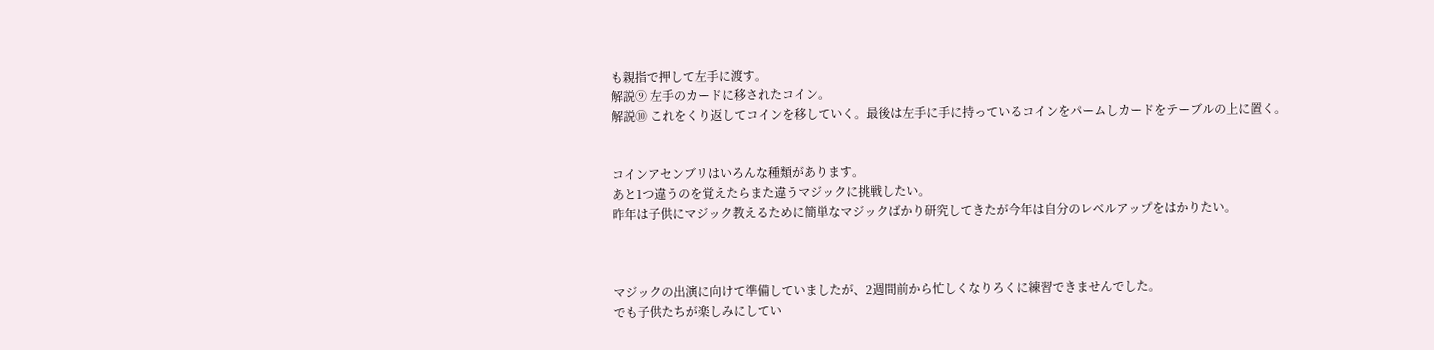も親指で押して左手に渡す。
解説⑨ 左手のカードに移されたコイン。
解説⑩ これをくり返してコインを移していく。最後は左手に手に持っているコインをパームしカードをテーブルの上に置く。


コインアセンブリはいろんな種類があります。
あと1つ違うのを覚えたらまた違うマジックに挑戦したい。
昨年は子供にマジック教えるために簡単なマジックばかり研究してきたが今年は自分のレベルアップをはかりたい。



マジックの出演に向けて準備していましたが、2週間前から忙しくなりろくに練習できませんでした。
でも子供たちが楽しみにしてい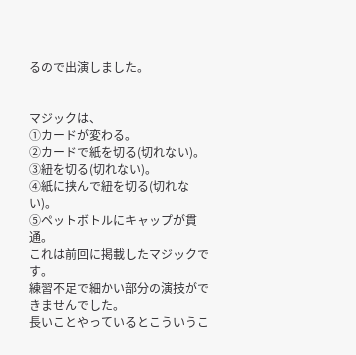るので出演しました。


マジックは、
①カードが変わる。
②カードで紙を切る(切れない)。
③紐を切る(切れない)。
④紙に挟んで紐を切る(切れない)。
⑤ペットボトルにキャップが貫通。
これは前回に掲載したマジックです。
練習不足で細かい部分の演技ができませんでした。
長いことやっているとこういうこ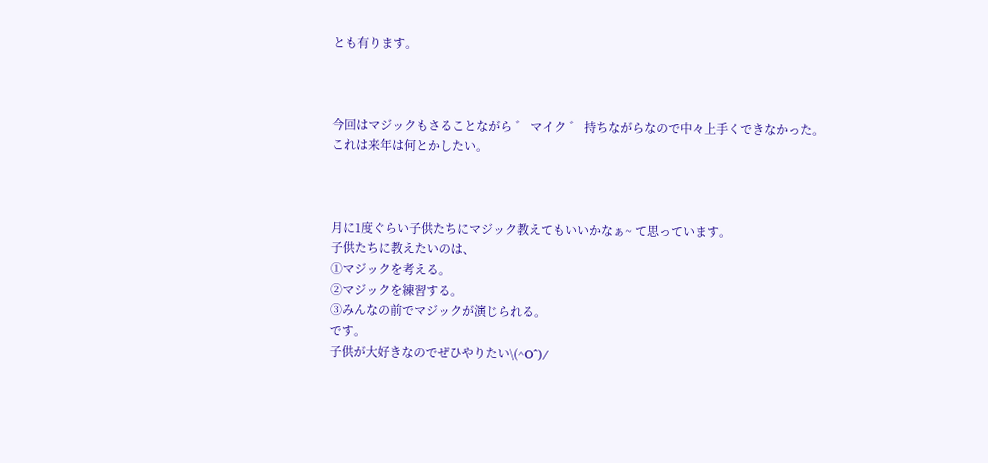とも有ります。



今回はマジックもさることながら ゛ マイク ゛ 持ちながらなので中々上手くできなかった。
これは来年は何とかしたい。



月に1度ぐらい子供たちにマジック教えてもいいかなぁ~ て思っています。
子供たちに教えたいのは、
①マジックを考える。
②マジックを練習する。
③みんなの前でマジックが演じられる。
です。
子供が大好きなのでぜひやりたい\(^O^)/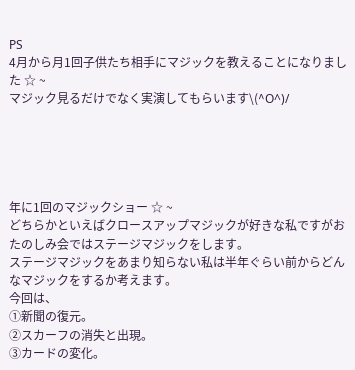PS
4月から月1回子供たち相手にマジックを教えることになりました ☆ ~
マジック見るだけでなく実演してもらいます\(^O^)/





年に1回のマジックショー ☆ ~
どちらかといえばクロースアップマジックが好きな私ですがおたのしみ会ではステージマジックをします。
ステージマジックをあまり知らない私は半年ぐらい前からどんなマジックをするか考えます。
今回は、
①新聞の復元。
②スカーフの消失と出現。
③カードの変化。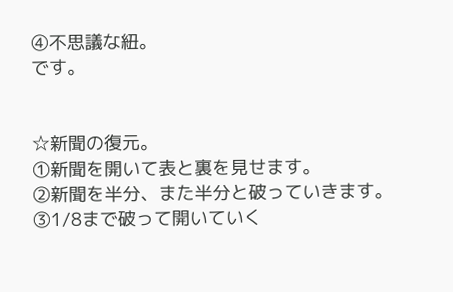④不思議な紐。
です。


☆新聞の復元。
①新聞を開いて表と裏を見せます。
②新聞を半分、また半分と破っていきます。
③1/8まで破って開いていく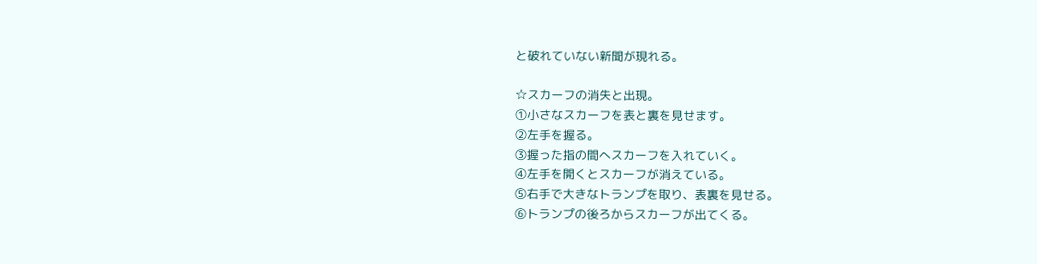と破れていない新聞が現れる。

☆スカーフの消失と出現。
①小さなスカーフを表と裏を見せます。
②左手を握る。
③握った指の間へスカーフを入れていく。
④左手を開くとスカーフが消えている。
⑤右手で大きなトランプを取り、表裏を見せる。
⑥トランプの後ろからスカーフが出てくる。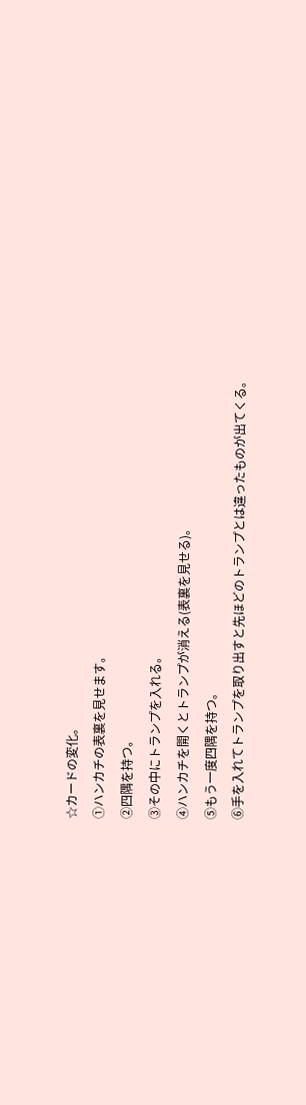☆カードの変化。
①ハンカチの表裏を見せます。
②四隅を持つ。
③その中にトランプを入れる。
④ハンカチを開くとトランプが消える(表裏を見せる)。
⑤もう一度四隅を持つ。
⑥手を入れてトランプを取り出すと先ほどのトランプとは違ったものが出てくる。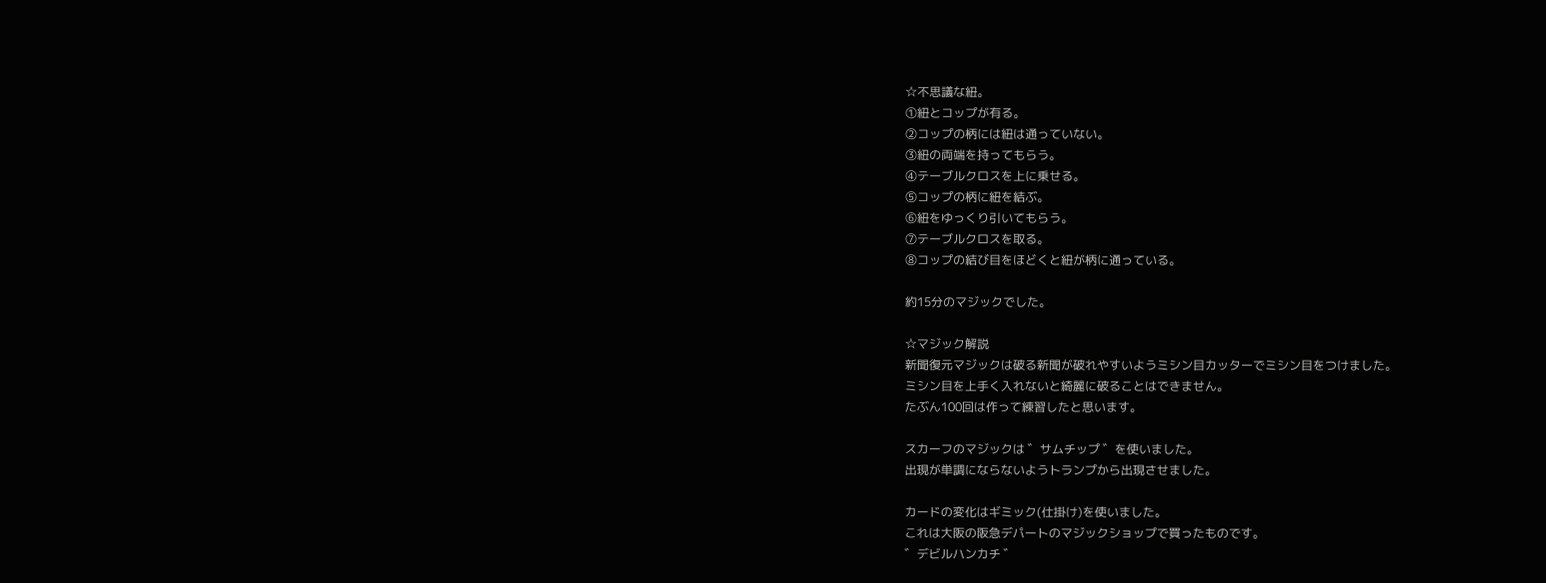☆不思議な紐。
①紐とコップが有る。
②コップの柄には紐は通っていない。
③紐の両端を持ってもらう。
④テーブルクロスを上に乗せる。
⑤コップの柄に紐を結ぶ。
⑥紐をゆっくり引いてもらう。
⑦テーブルクロスを取る。
⑧コップの結び目をほどくと紐が柄に通っている。

約15分のマジックでした。

☆マジック解説
新聞復元マジックは破る新聞が破れやすいようミシン目カッターでミシン目をつけました。
ミシン目を上手く入れないと綺麗に破ることはできません。
たぶん100回は作って練習したと思います。

スカーフのマジックは ゛サムチップ ゛を使いました。
出現が単調にならないようトランプから出現させました。

カードの変化はギミック(仕掛け)を使いました。
これは大阪の阪急デパートのマジックショップで買ったものです。
゛デビルハンカチ ゛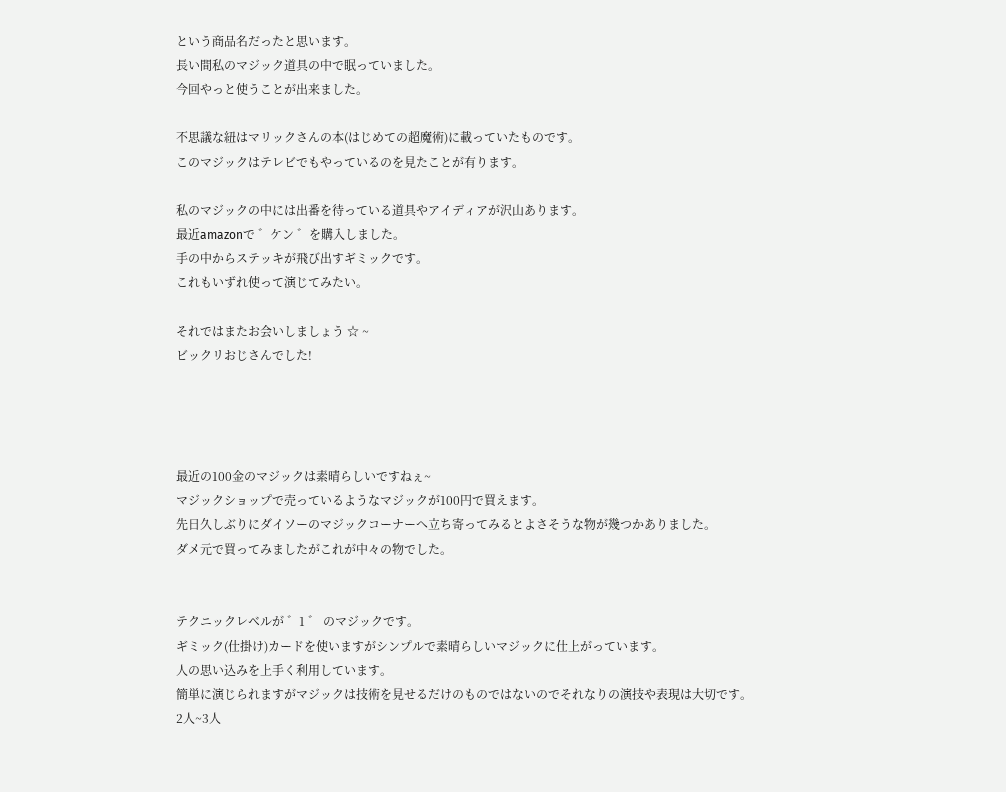という商品名だったと思います。
長い間私のマジック道具の中で眠っていました。
今回やっと使うことが出来ました。

不思議な紐はマリックさんの本(はじめての超魔術)に載っていたものです。
このマジックはテレビでもやっているのを見たことが有ります。

私のマジックの中には出番を待っている道具やアイディアが沢山あります。
最近amazonで ゛ケン ゛を購入しました。
手の中からステッキが飛び出すギミックです。
これもいずれ使って演じてみたい。

それではまたお会いしましょう ☆ ~
ビックリおじさんでした!




最近の100金のマジックは素晴らしいですねぇ~
マジックショップで売っているようなマジックが100円で買えます。
先日久しぶりにダイソーのマジックコーナーへ立ち寄ってみるとよさそうな物が幾つかありました。
ダメ元で買ってみましたがこれが中々の物でした。


テクニックレベルが ゛1 ゛ のマジックです。
ギミック(仕掛け)カードを使いますがシンプルで素晴らしいマジックに仕上がっています。
人の思い込みを上手く利用しています。
簡単に演じられますがマジックは技術を見せるだけのものではないのでそれなりの演技や表現は大切です。
2人~3人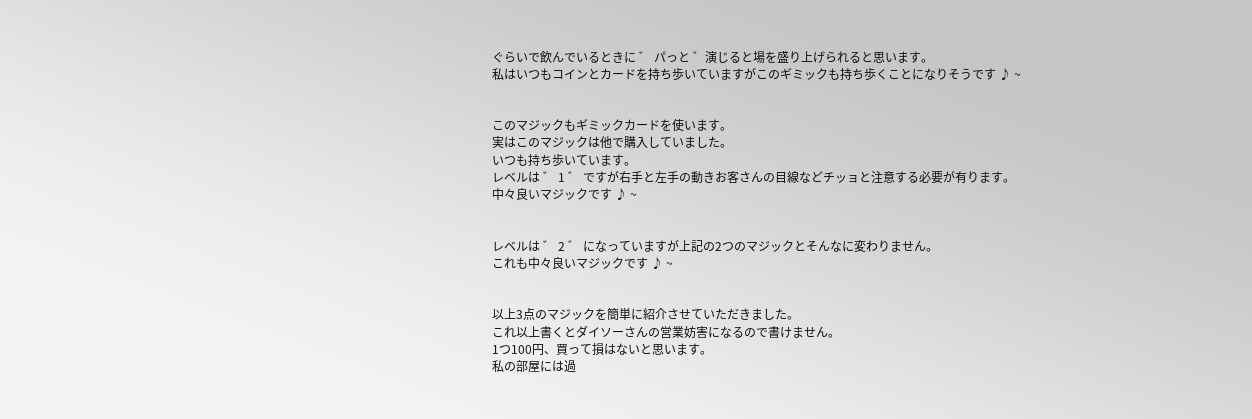ぐらいで飲んでいるときに ゛ パっと ゛演じると場を盛り上げられると思います。
私はいつもコインとカードを持ち歩いていますがこのギミックも持ち歩くことになりそうです ♪ ~


このマジックもギミックカードを使います。
実はこのマジックは他で購入していました。
いつも持ち歩いています。
レベルは ゛ 1 ゛ ですが右手と左手の動きお客さんの目線などチッョと注意する必要が有ります。
中々良いマジックです ♪ ~


レベルは ゛ 2 ゛ になっていますが上記の2つのマジックとそんなに変わりません。
これも中々良いマジックです ♪ ~


以上3点のマジックを簡単に紹介させていただきました。
これ以上書くとダイソーさんの営業妨害になるので書けません。
1つ100円、買って損はないと思います。
私の部屋には過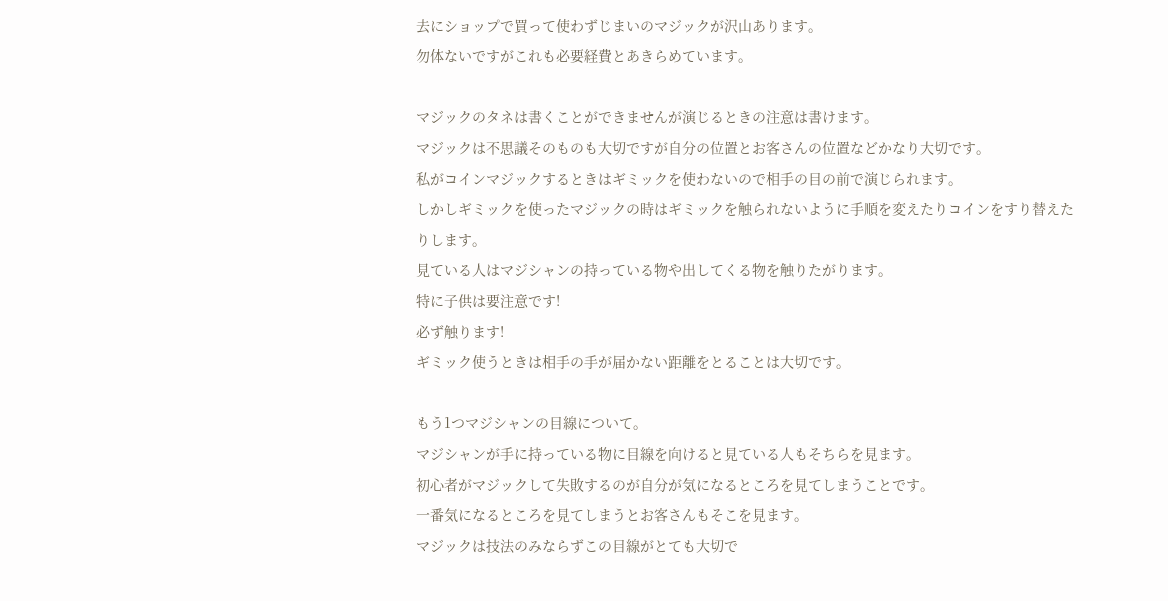去にショップで買って使わずじまいのマジックが沢山あります。
勿体ないですがこれも必要経費とあきらめています。

マジックのタネは書くことができませんが演じるときの注意は書けます。
マジックは不思議そのものも大切ですが自分の位置とお客さんの位置などかなり大切です。
私がコインマジックするときはギミックを使わないので相手の目の前で演じられます。
しかしギミックを使ったマジックの時はギミックを触られないように手順を変えたりコインをすり替えたりします。
見ている人はマジシャンの持っている物や出してくる物を触りたがります。
特に子供は要注意です!
必ず触ります!
ギミック使うときは相手の手が届かない距離をとることは大切です。

もう1つマジシャンの目線について。
マジシャンが手に持っている物に目線を向けると見ている人もそちらを見ます。
初心者がマジックして失敗するのが自分が気になるところを見てしまうことです。
一番気になるところを見てしまうとお客さんもそこを見ます。
マジックは技法のみならずこの目線がとても大切で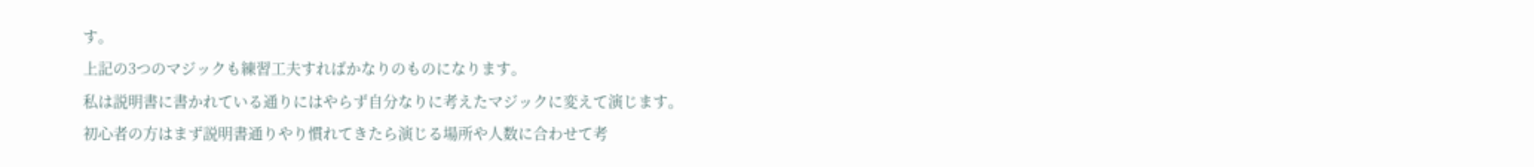す。
上記の3つのマジックも練習工夫すればかなりのものになります。
私は説明書に書かれている通りにはやらず自分なりに考えたマジックに変えて演じます。
初心者の方はまず説明書通りやり慣れてきたら演じる場所や人数に合わせて考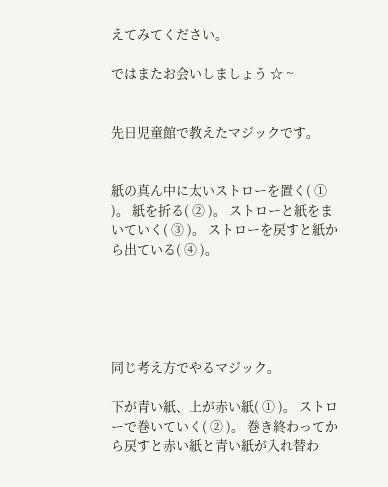えてみてください。

ではまたお会いしましょう ☆ ~


先日児童館で教えたマジックです。


紙の真ん中に太いストローを置く( ① )。 紙を折る( ② )。 ストローと紙をまいていく( ③ )。 ストローを戻すと紙から出ている( ④ )。





同じ考え方でやるマジック。

下が青い紙、上が赤い紙( ① )。 ストローで巻いていく( ② )。 巻き終わってから戻すと赤い紙と青い紙が入れ替わ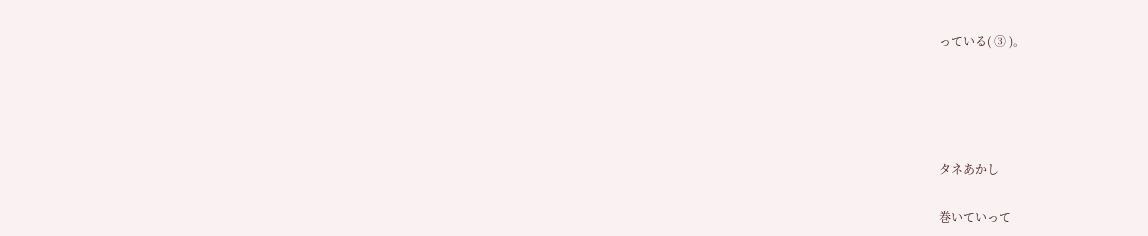っている( ③ )。







タネあかし


巻いていって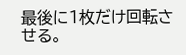最後に1枚だけ回転させる。